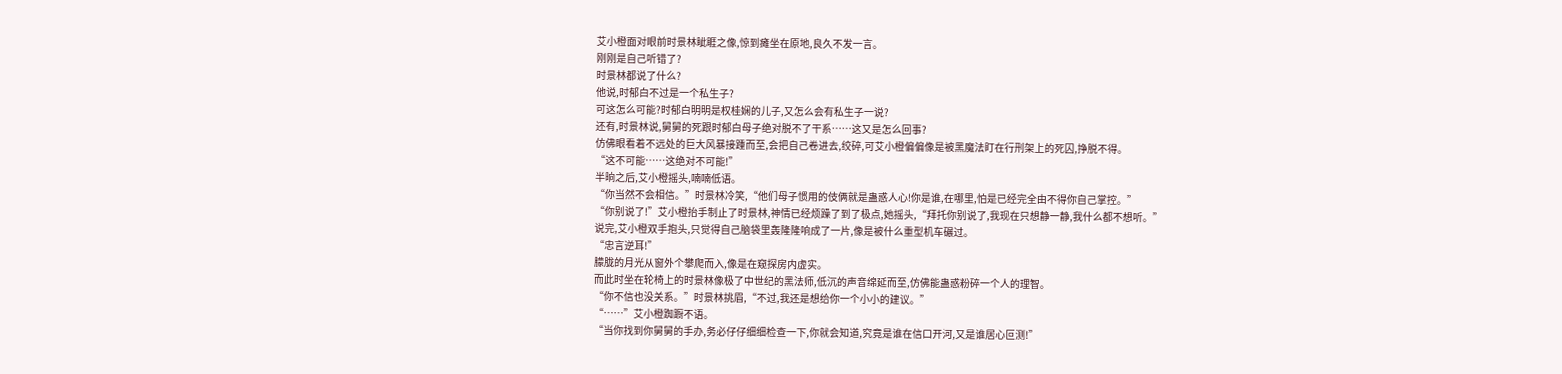艾小橙面对眼前时景林眦睚之像,惊到瘫坐在原地,良久不发一言。
刚刚是自己听错了?
时景林都说了什么?
他说,时郁白不过是一个私生子?
可这怎么可能?时郁白明明是权桂娴的儿子,又怎么会有私生子一说?
还有,时景林说,舅舅的死跟时郁白母子绝对脱不了干系……这又是怎么回事?
仿佛眼看着不远处的巨大风暴接踵而至,会把自己卷进去,绞碎,可艾小橙偏偏像是被黑魔法盯在行刑架上的死囚,挣脱不得。
“这不可能……这绝对不可能!”
半晌之后,艾小橙摇头,喃喃低语。
“你当然不会相信。”时景林冷笑,“他们母子惯用的伎俩就是蛊惑人心!你是谁,在哪里,怕是已经完全由不得你自己掌控。”
“你别说了!”艾小橙抬手制止了时景林,神情已经烦躁了到了极点,她摇头,“拜托你别说了,我现在只想静一静,我什么都不想听。”
说完,艾小橙双手抱头,只觉得自己脑袋里轰隆隆响成了一片,像是被什么重型机车碾过。
“忠言逆耳!”
朦胧的月光从窗外个攀爬而入,像是在窥探房内虚实。
而此时坐在轮椅上的时景林像极了中世纪的黑法师,低沉的声音绵延而至,仿佛能蛊惑粉碎一个人的理智。
“你不信也没关系。”时景林挑眉,“不过,我还是想给你一个小小的建议。”
“……”艾小橙踟蹰不语。
“当你找到你舅舅的手办,务必仔仔细细检查一下,你就会知道,究竟是谁在信口开河,又是谁居心叵测!”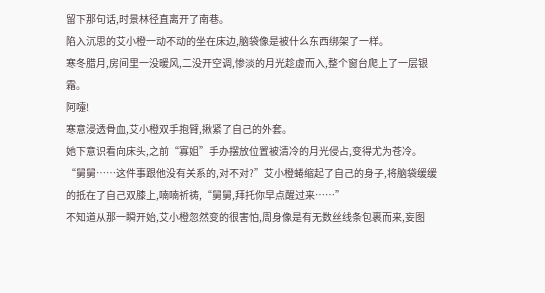留下那句话,时景林径直离开了南巷。
陷入沉思的艾小橙一动不动的坐在床边,脑袋像是被什么东西绑架了一样。
寒冬腊月,房间里一没暖风,二没开空调,惨淡的月光趁虚而入,整个窗台爬上了一层银霜。
阿嚏!
寒意浸透骨血,艾小橙双手抱臂,揪紧了自己的外套。
她下意识看向床头,之前“寡姐”手办摆放位置被清冷的月光侵占,变得尤为苍冷。
“舅舅……这件事跟他没有关系的,对不对?”艾小橙蜷缩起了自己的身子,将脑袋缓缓的抵在了自己双膝上,喃喃祈祷,“舅舅,拜托你早点醒过来……”
不知道从那一瞬开始,艾小橙忽然变的很害怕,周身像是有无数丝线条包裹而来,妄图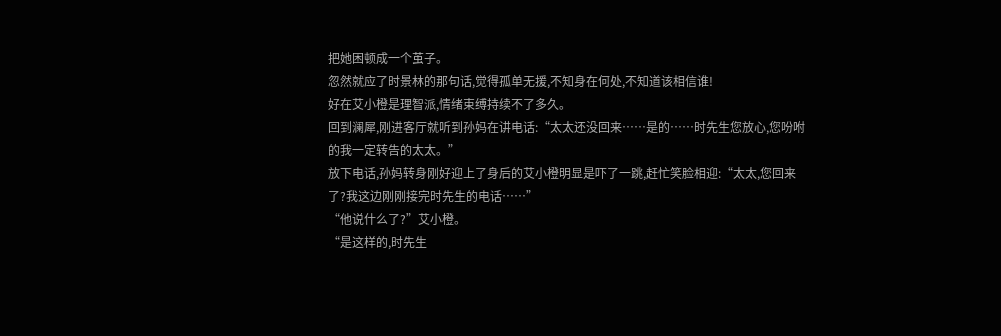把她困顿成一个茧子。
忽然就应了时景林的那句话,觉得孤单无援,不知身在何处,不知道该相信谁!
好在艾小橙是理智派,情绪束缚持续不了多久。
回到澜犀,刚进客厅就听到孙妈在讲电话:“太太还没回来……是的……时先生您放心,您吩咐的我一定转告的太太。”
放下电话,孙妈转身刚好迎上了身后的艾小橙明显是吓了一跳,赶忙笑脸相迎:“太太,您回来了?我这边刚刚接完时先生的电话……”
“他说什么了?”艾小橙。
“是这样的,时先生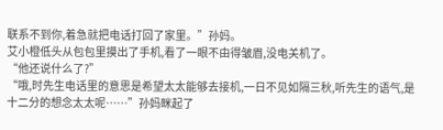联系不到你,着急就把电话打回了家里。”孙妈。
艾小橙低头从包包里摸出了手机,看了一眼不由得皱眉,没电关机了。
“他还说什么了?”
“哦,时先生电话里的意思是希望太太能够去接机,一日不见如隔三秋,听先生的语气,是十二分的想念太太呢……”孙妈眯起了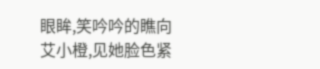眼眸,笑吟吟的瞧向艾小橙,见她脸色紧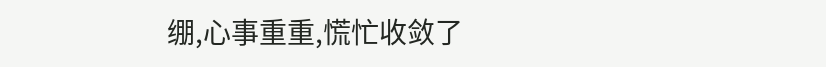绷,心事重重,慌忙收敛了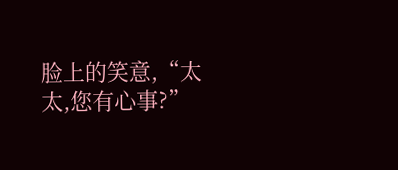脸上的笑意,“太太,您有心事?”